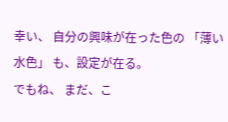幸い、 自分の興味が在った色の 「薄い水色」 も、設定が在る。
でもね、 まだ、こ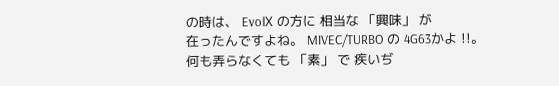の時は、 EvoⅨ の方に 相当な 「興味」 が
在ったんですよね。 MIVEC/TURBO の 4G63かよ !!。
何も弄らなくても 「素」 で 疾いぢ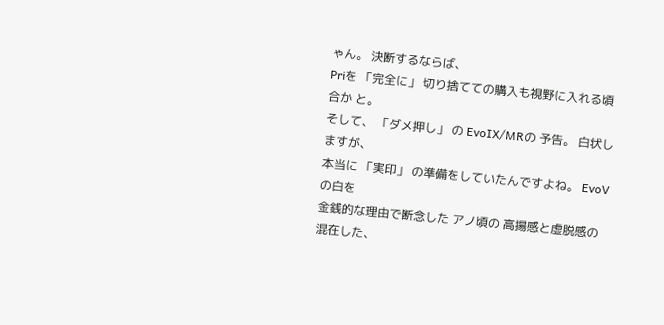ゃん。 決断するならば、
Priを 「完全に」 切り捨てての購入も視野に入れる頃合か と。
そして、 「ダメ押し」 の EvoⅨ/MRの 予告。 白状しますが、
本当に 「実印」 の準備をしていたんですよね。 EvoⅤ の白を
金銭的な理由で断念した アノ頃の 高揚感と虚脱感の混在した、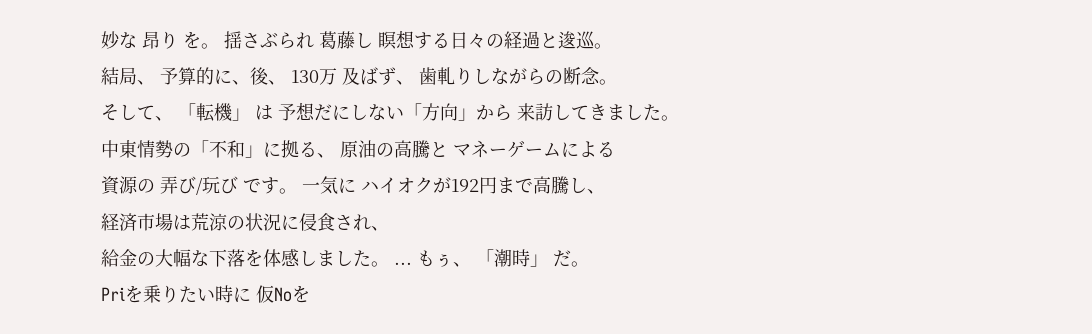妙な 昂り を。 揺さぶられ 葛藤し 瞑想する日々の経過と逡巡。
結局、 予算的に、後、 130万 及ばず、 歯軋りしながらの断念。
そして、 「転機」 は 予想だにしない「方向」から 来訪してきました。
中東情勢の「不和」に拠る、 原油の高騰と マネーゲームによる
資源の 弄び/玩び です。 一気に ハイオクが192円まで高騰し、
経済市場は荒涼の状況に侵食され、
給金の大幅な下落を体感しました。 ... もぅ、 「潮時」 だ。
Priを乗りたい時に 仮Noを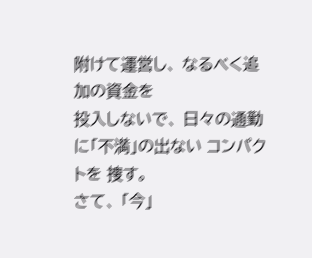附けて運営し、 なるべく追加の資金を
投入しないで、 日々の通勤に「不満」の出ない コンパクトを 捜す。
さて、 「今」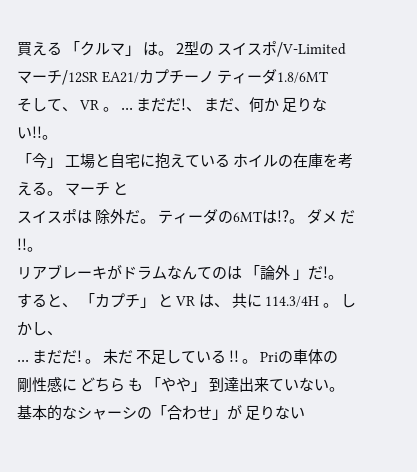買える 「クルマ」 は。 2型の スイスポ/V-Limited
マーチ/12SR EA21/カプチーノ ティーダ1.8/6MT
そして、 VR 。 ... まだだ!、 まだ、何か 足りない!!。
「今」 工場と自宅に抱えている ホイルの在庫を考える。 マーチ と
スイスポは 除外だ。 ティーダの6MTは!?。 ダメ だ !!。
リアブレーキがドラムなんてのは 「論外 」だ!。
すると、 「カプチ」 と VR は、 共に 114.3/4H 。 しかし、
... まだだ! 。 未だ 不足している !! 。 Priの車体の
剛性感に どちら も 「やや」 到達出来ていない。
基本的なシャーシの「合わせ」が 足りない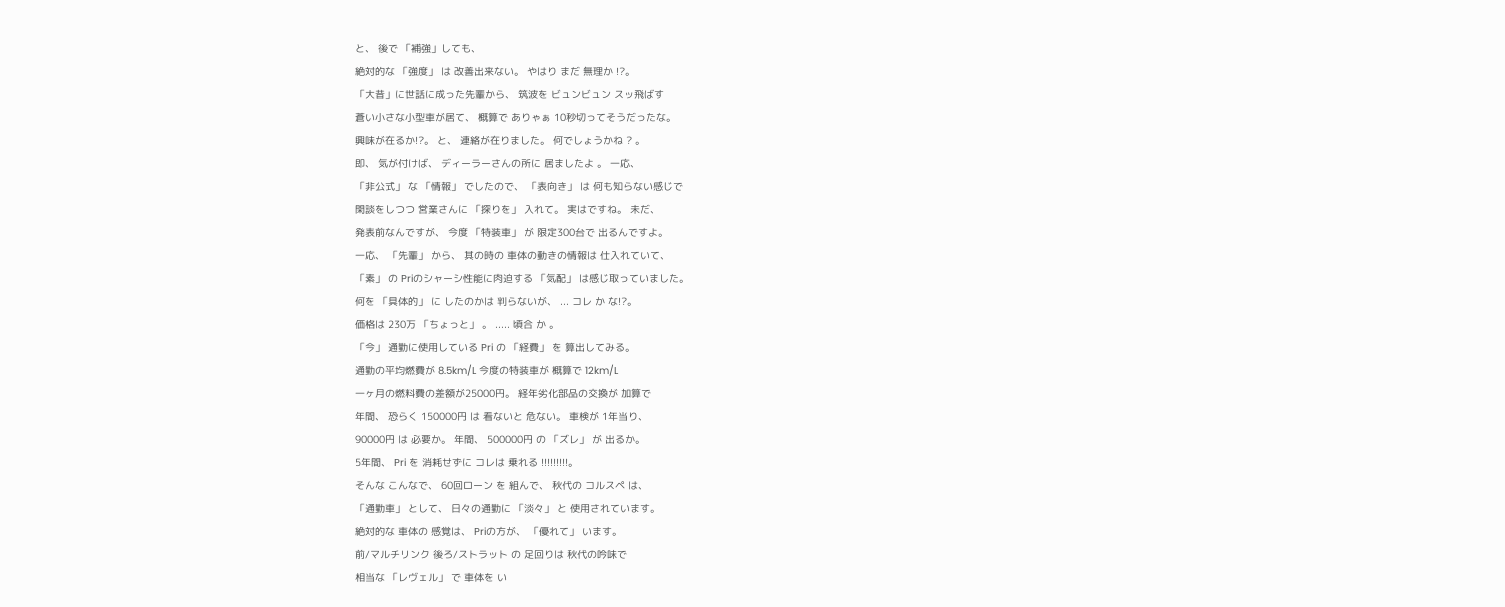と、 後で 「補強」しても、
絶対的な 「強度」 は 改善出来ない。 やはり まだ 無理か !?。
「大昔」に世話に成った先輩から、 筑波を ビュンビュン スッ飛ばす
蒼い小さな小型車が居て、 概算で ありゃぁ 10秒切ってそうだったな。
興味が在るか!?。 と、 連絡が在りました。 何でしょうかね ? 。
即、 気が付けば、 ディーラーさんの所に 居ましたよ 。 一応、
「非公式」 な 「情報」 でしたので、 「表向き」 は 何も知らない感じで
閑談をしつつ 営業さんに 「探りを」 入れて。 実はですね。 未だ、
発表前なんですが、 今度 「特装車」 が 限定300台で 出るんですよ。
一応、 「先輩」 から、 其の時の 車体の動きの情報は 仕入れていて、
「素」 の Priのシャーシ性能に肉迫する 「気配」 は感じ取っていました。
何を 「具体的」 に したのかは 判らないが、 ... コレ か な!?。
価格は 230万 「ちょっと」 。 ..... 頃合 か 。
「今」 通勤に使用している Pri の 「経費」 を 算出してみる。
通勤の平均燃費が 8.5km/L 今度の特装車が 概算で 12km/L
一ヶ月の燃料費の差額が25000円。 経年劣化部品の交換が 加算で
年間、 恐らく 150000円 は 看ないと 危ない。 車検が 1年当り、
90000円 は 必要か。 年間、 500000円 の 「ズレ」 が 出るか。
5年間、 Pri を 消耗せずに コレは 乗れる !!!!!!!!!。
そんな こんなで、 60回ローン を 組んで、 秋代の コルスペ は、
「通勤車」 として、 日々の通勤に 「淡々」 と 使用されています。
絶対的な 車体の 感覚は、 Priの方が、 「優れて」 います。
前/マルチリンク 後ろ/ストラット の 足回りは 秋代の吟味で
相当な 「レヴェル」 で 車体を い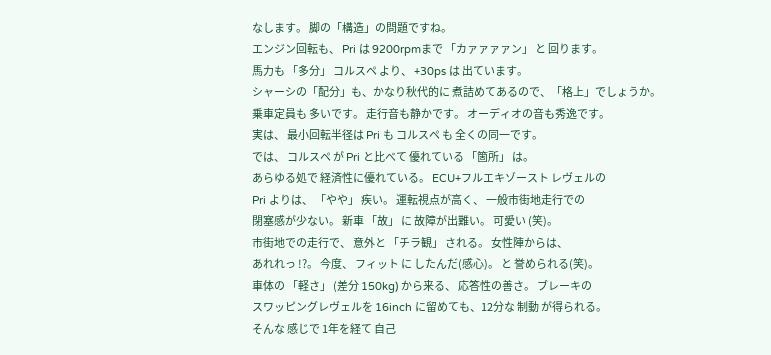なします。 脚の「構造」の問題ですね。
エンジン回転も、 Pri は 9200rpmまで 「カァァァァン」 と 回ります。
馬力も 「多分」 コルスペ より、 +30ps は 出ています。
シャーシの「配分」も、かなり秋代的に 煮詰めてあるので、「格上」でしょうか。
乗車定員も 多いです。 走行音も静かです。 オーディオの音も秀逸です。
実は、 最小回転半径は Pri も コルスペ も 全くの同一です。
では、 コルスペ が Pri と比べて 優れている 「箇所」 は。
あらゆる処で 経済性に優れている。 ECU+フルエキゾースト レヴェルの
Pri よりは、 「やや」 疾い。 運転視点が高く、 一般市街地走行での
閉塞感が少ない。 新車 「故」 に 故障が出難い。 可愛い (笑)。
市街地での走行で、 意外と 「チラ観」 される。 女性陣からは、
あれれっ !?。 今度、 フィット に したんだ(感心)。 と 誉められる(笑)。
車体の 「軽さ」 (差分 150kg) から来る、 応答性の善さ。 ブレーキの
スワッピングレヴェルを 16inch に留めても、12分な 制動 が得られる。
そんな 感じで 1年を経て 自己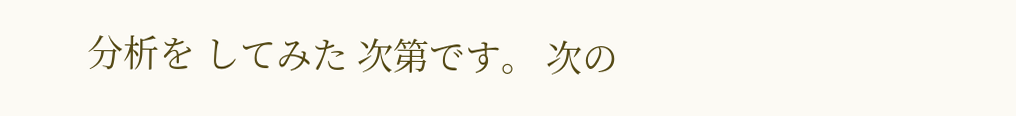分析を してみた 次第です。 次の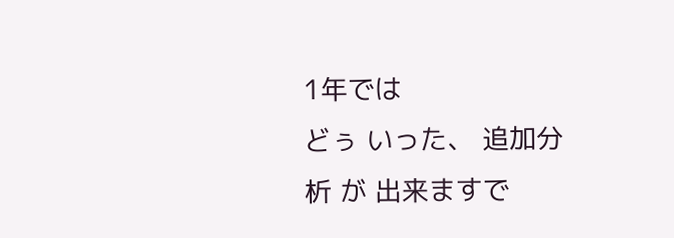1年では
どぅ いった、 追加分析 が 出来ますで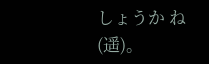しょうか ね (遥)。